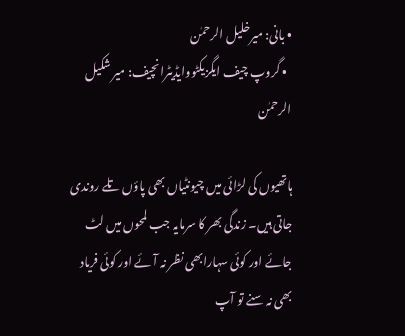• بانی: میرخلیل الرحمٰن
  • گروپ چیف ایگزیکٹووایڈیٹرانچیف: میر شکیل الرحمٰن

ہاتھیوں کی لڑائی میں چیونٹیاں بھی پاؤں تلے روندی جاتی ہیں۔ زندگی بھر کا سرمایہ جب لمحوں میں لٹ جائے اور کوئی سہارابھی نظر نہ آئے اور کوئی فریاد بھی نہ سنے تو آپ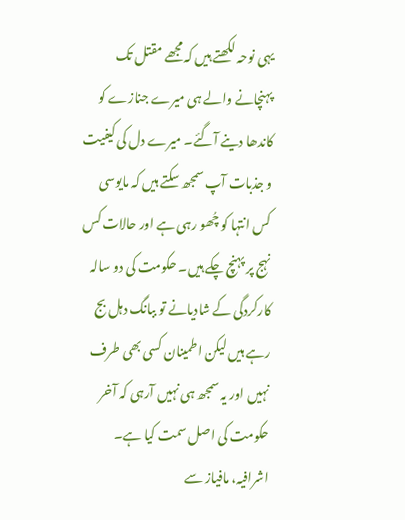یہی نوحہ لکھتے ہیں کہ مجھے مقتل تک پہنچانے والے ہی میرے جنازے کو کاندھا دینے آگئے۔ میرے دل کی کیفیت و جذبات آپ سمجھ سکتے ہیں کہ مایوسی کس انتہا کو چُھو رہی ہے اور حالات کس نہج پر پہنچ چکے ہیں۔ حکومت کی دو سالہ کارکردگی کے شادیانے تو ببانگ دہل بج رہے ہیں لیکن اطمینان کسی بھی طرف نہیں اور یہ سمجھ ہی نہیں آرہی کہ آخر حکومت کی اصل سمت کیا ہے۔ اشرافیہ، مافیاز سے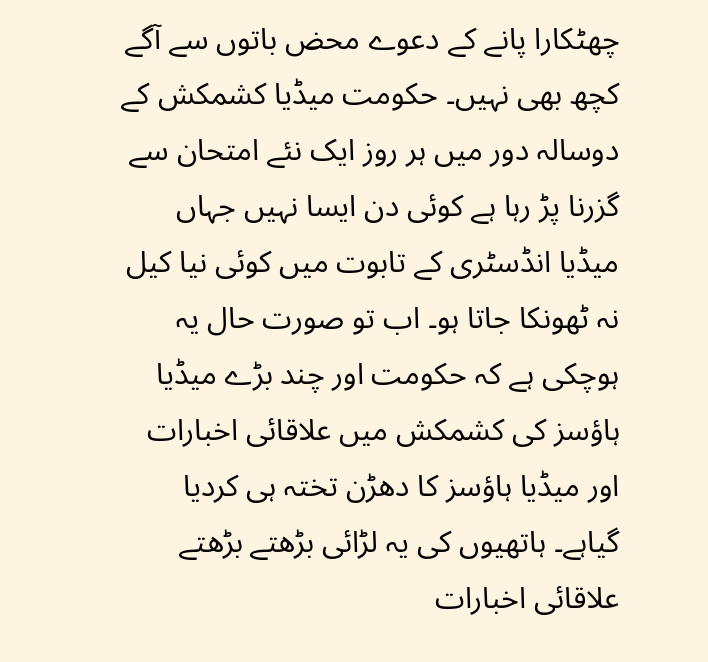چھٹکارا پانے کے دعوے محض باتوں سے آگے کچھ بھی نہیں۔ حکومت میڈیا کشمکش کے دوسالہ دور میں ہر روز ایک نئے امتحان سے گزرنا پڑ رہا ہے کوئی دن ایسا نہیں جہاں میڈیا انڈسٹری کے تابوت میں کوئی نیا کیل نہ ٹھونکا جاتا ہو۔ اب تو صورت حال یہ ہوچکی ہے کہ حکومت اور چند بڑے میڈیا ہاؤسز کی کشمکش میں علاقائی اخبارات اور میڈیا ہاؤسز کا دھڑن تختہ ہی کردیا گیاہے۔ ہاتھیوں کی یہ لڑائی بڑھتے بڑھتے علاقائی اخبارات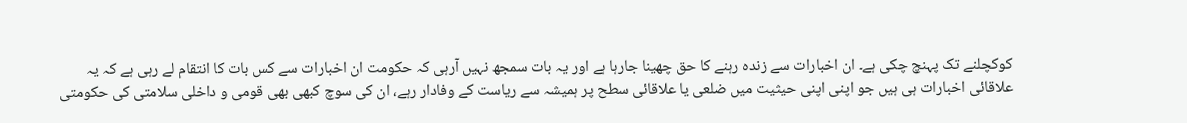کوکچلنے تک پہنچ چکی ہے۔ ان اخبارات سے زندہ رہنے کا حق چھینا جارہا ہے اور یہ بات سمجھ نہیں آرہی کہ حکومت ان اخبارات سے کس بات کا انتقام لے رہی ہے کہ یہ علاقائی اخبارات ہی ہیں جو اپنی اپنی حیثیت میں ضلعی یا علاقائی سطح پر ہمیشہ سے ریاست کے وفادار رہے، ان کی سوچ کبھی بھی قومی و داخلی سلامتی کی حکومتی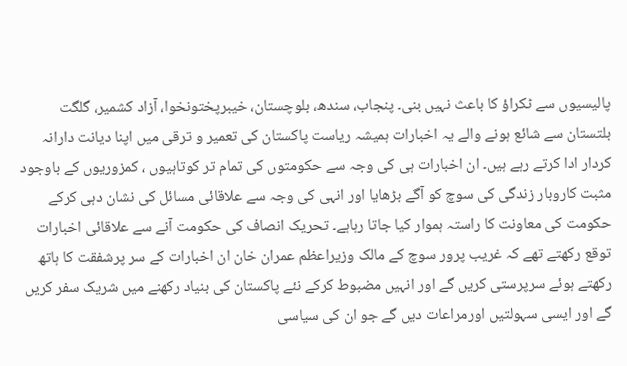پالیسیوں سے ٹکراؤ کا باعث نہیں بنی۔ پنجاب، سندھ، بلوچستان، خیبرپختونخوا، آزاد کشمیر، گلگت بلتستان سے شائع ہونے والے یہ اخبارات ہمیشہ ریاست پاکستان کی تعمیر و ترقی میں اپنا دیانت دارانہ کردار ادا کرتے رہے ہیں۔ ان اخبارات ہی کی وجہ سے حکومتوں کی تمام تر کوتاہیوں ، کمزوریوں کے باوجود مثبت کاروبار زندگی کی سوچ کو آگے بڑھایا اور انہی کی وجہ سے علاقائی مسائل کی نشان دہی کرکے حکومت کی معاونت کا راستہ ہموار کیا جاتا رہاہے۔ تحریک انصاف کی حکومت آنے سے علاقائی اخبارات توقع رکھتے تھے کہ غریب پرور سوچ کے مالک وزیراعظم عمران خان ان اخبارات کے سر پرشفقت کا ہاتھ رکھتے ہوئے سرپرستی کریں گے اور انہیں مضبوط کرکے نئے پاکستان کی بنیاد رکھنے میں شریک سفر کریں گے اور ایسی سہولتیں اورمراعات دیں گے جو ان کی سیاسی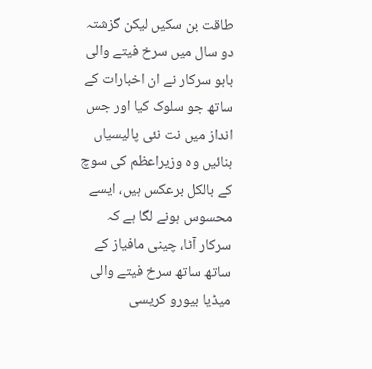طاقت بن سکیں لیکن گزشتہ دو سال میں سرخ فیتے والی بابو سرکار نے ان اخبارات کے ساتھ جو سلوک کیا اور جس انداز میں نت نئی پالیسیاں بنائیں وہ وزیراعظم کی سوچ کے بالکل برعکس ہیں، ایسے محسوس ہونے لگا ہے کہ سرکار آٹا، چینی مافیاز کے ساتھ ساتھ سرخ فیتے والی میڈیا بیورو کریسی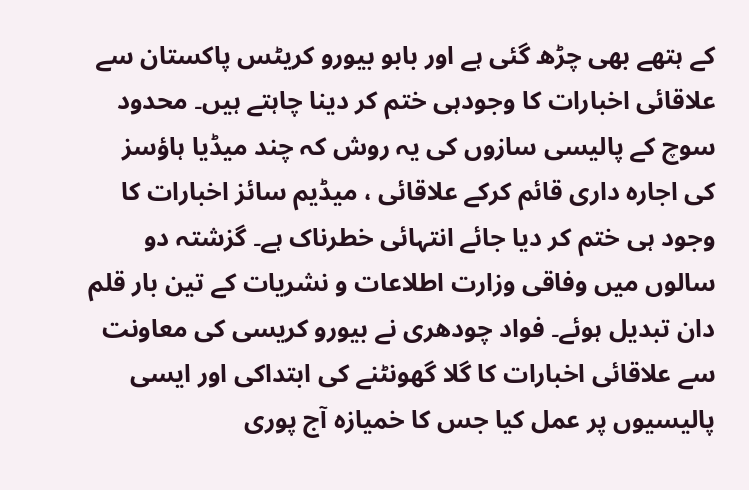کے ہتھے بھی چڑھ گئی ہے اور بابو بیورو کریٹس پاکستان سے علاقائی اخبارات کا وجودہی ختم کر دینا چاہتے ہیں۔ محدود سوچ کے پالیسی سازوں کی یہ روش کہ چند میڈیا ہاؤسز کی اجارہ داری قائم کرکے علاقائی ، میڈیم سائز اخبارات کا وجود ہی ختم کر دیا جائے انتہائی خطرناک ہے۔ گزشتہ دو سالوں میں وفاقی وزارت اطلاعات و نشریات کے تین بار قلم دان تبدیل ہوئے۔ فواد چودھری نے بیورو کریسی کی معاونت سے علاقائی اخبارات کا گلا گھونٹنے کی ابتداکی اور ایسی پالیسیوں پر عمل کیا جس کا خمیازہ آج پوری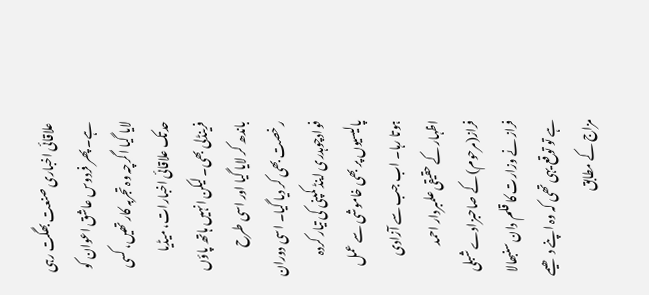علاقائی اخباری صنعت بھگت رہی ہے۔ پھر فردوس عاشق اعوان کو لایا گیا اگرچہ وہ تجربہ کار تھیں، کسی حدتک علاقائی اخبارات، میڈیا فرینڈلی بھی۔ لیکن انہیں ہاتھ پاؤں باندھ کر لایا گیا اور اسی طرح رخصت بھی کر دیا گیا۔ اسی دوران فوادچوہدری اینڈ کمپنی کی تیار کردہ پالیسیوں پر بھی خاموشی سے عمل ہوتا رہا۔ اب جب سے آزادی اظہار کے حقیقی علمبردار احمد فراز(مرحوم) کے صاحبزادے شبلی فراز نے وزارت کا قلم دان سنبھالا ہے تو توقع یہی تھی کہ وہ اپنے دھیمے مزاج کے مطابق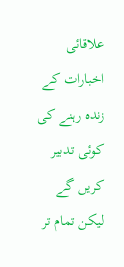علاقائی اخبارات کے زندہ رہنے کی کوئی تدبیر کریں گے لیکن تمام تر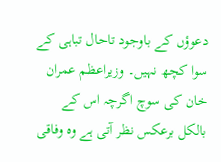دعوؤں کے باوجود تاحال تباہی کے سوا کچھ نہیں۔ وزیراعظم عمران خان کی سوچ اگرچہ اس کے بالکل برعکس نظر آتی ہے وہ وفاقی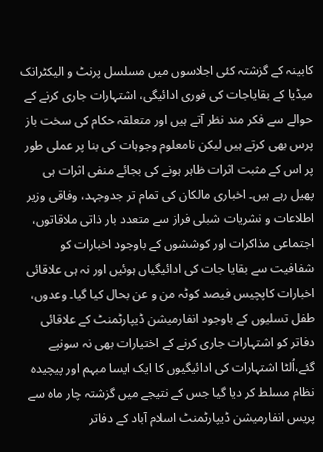کابینہ کے گزشتہ کئی اجلاسوں میں مسلسل پرنٹ و الیکٹرانک میڈیا کے بقایاجات کی فوری ادائیگی، اشتہارات جاری کرنے کے حوالے سے فکر مند نظر آتے ہیں اور متعلقہ حکام کی سخت باز پرس بھی کرتے ہیں لیکن نامعلوم وجوہات کی بنا پر عملی طور پر اس کے مثبت اثرات ظاہر ہونے کی بجائے منفی اثرات ہی پھیل رہے ہیں۔ اخباری مالکان کی تمام تر جدوجہد، وفاقی وزیر اطلاعات و نشریات شبلی فراز سے متعدد بار ذاتی ملاقاتوں، اجتماعی مذاکرات اور کوششوں کے باوجود اخبارات کو شفافیت سے بقایا جات کی ادائیگیاں ہوئیں اور نہ ہی علاقائی اخبارات کاپچیس فیصد کوٹہ من و عن بحال کیا گیا۔ وعدوں، طفل تسلیوں کے باوجود انفارمیشن ڈیپارٹمنٹ کے علاقائی دفاتر کو اشتہارات جاری کرنے کے اختیارات بھی نہ سونپے گئے،اُلٹا اشتہارات کی ادائیگیوں کا ایک ایسا مبہم اور پیچیدہ نظام مسلط کر دیا گیا جس کے نتیجے میں گزشتہ چار ماہ سے پریس انفارمیشن ڈیپارٹمنٹ اسلام آباد کے دفاتر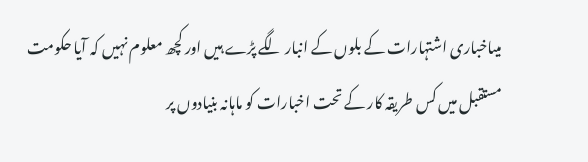میںاخباری اشتہارات کے بلوں کے انبار لگے پڑے ہیں اور کچھ معلوم نہیں کہ آیا حکومت مستقبل میں کس طریقہ کار کے تحت اخبارات کو ماہانہ بنیادوں پر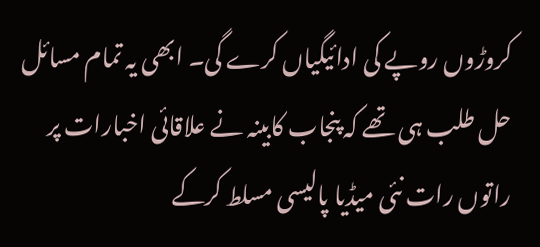کروڑوں روپے کی ادائیگیاں کرے گی۔ ابھی یہ تمام مسائل حل طلب ہی تھے کہ پنجاب کابینہ نے علاقائی اخبارات پر راتوں رات نئی میڈیا پالیسی مسلط کرکے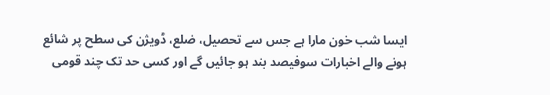ایسا شب خون مارا ہے جس سے تحصیل، ضلع، ڈویژن کی سطح پر شائع ہونے والے اخبارات سوفیصد بند ہو جائیں گے اور کسی حد تک چند قومی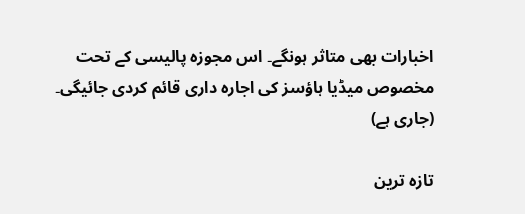اخبارات بھی متاثر ہونگے۔ اس مجوزہ پالیسی کے تحت مخصوص میڈیا ہاؤسز کی اجارہ داری قائم کردی جائیگی۔ (جاری ہے)

تازہ ترین